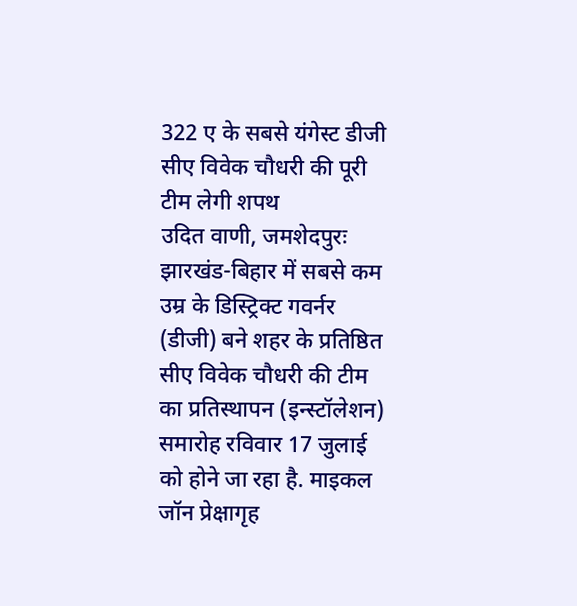322 ए के सबसे यंगेस्ट डीजी सीए विवेक चौधरी की पूरी टीम लेगी शपथ
उदित वाणी, जमशेदपुरः झारखंड-बिहार में सबसे कम उम्र के डिस्ट्रिक्ट गवर्नर (डीजी) बने शहर के प्रतिष्ठित सीए विवेक चौधरी की टीम का प्रतिस्थापन (इन्स्टॉलेशन) समारोह रविवार 17 जुलाई को होने जा रहा है. माइकल जॉन प्रेक्षागृह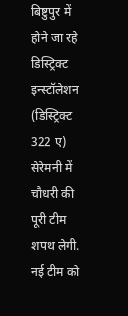बिष्टुपुर में होने जा रहे डिस्ट्रिक्ट इन्स्टॉलेशन (डिस्ट्रिक्ट 322 ए) सेरेमनी में चौधरी की पूरी टीम शपथ लेगी.
नई टीम को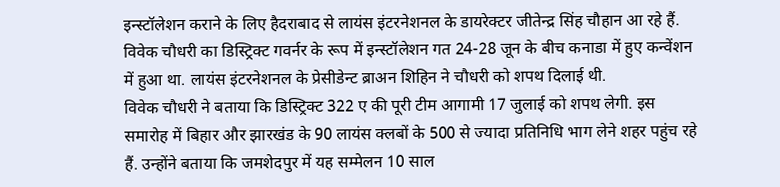इन्स्टॉलेशन कराने के लिए हैदराबाद से लायंस इंटरनेशनल के डायरेक्टर जीतेन्द्र सिंह चौहान आ रहे हैं. विवेक चौधरी का डिस्ट्रिक्ट गवर्नर के रूप में इन्स्टॉलेशन गत 24-28 जून के बीच कनाडा में हुए कन्वेंशन में हुआ था. लायंस इंटरनेशनल के प्रेसीडेन्ट ब्राअन शिहिन ने चौधरी को शपथ दिलाई थी.
विवेक चौधरी ने बताया कि डिस्ट्रिक्ट 322 ए की पूरी टीम आगामी 17 जुलाई को शपथ लेगी. इस समारोह में बिहार और झारखंड के 90 लायंस क्लबों के 500 से ज्यादा प्रतिनिधि भाग लेने शहर पहुंच रहे हैं. उन्होंने बताया कि जमशेदपुर में यह सम्मेलन 10 साल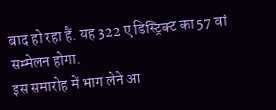बाद हो रहा हैं. यह 322 ए डिस्ट्रिक्ट का 57 वां सम्मेलन होगा.
इस समारोह में भाग लेने आ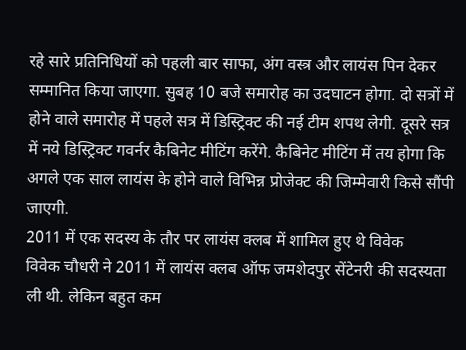रहे सारे प्रतिनिधियों को पहली बार साफा, अंग वस्त्र और लायंस पिन देकर सम्मानित किया जाएगा. सुबह 10 बजे समारोह का उदघाटन होगा. दो सत्रों में होने वाले समारोह में पहले सत्र में डिस्ट्रिक्ट की नई टीम शपथ लेगी. दूसरे सत्र में नये डिस्ट्रिक्ट गवर्नर कैबिनेट मीटिंग करेंगे. कैबिनेट मीटिंग में तय होगा कि अगले एक साल लायंस के होने वाले विभिन्न प्रोजेक्ट की जिम्मेवारी किसे सौंपी जाएगी.
2011 में एक सदस्य के तौर पर लायंस क्लब में शामिल हुए थे विवेक
विवेक चौधरी ने 2011 में लायंस क्लब ऑफ जमशेदपुर सेंटेनरी की सदस्यता ली थी. लेकिन बहुत कम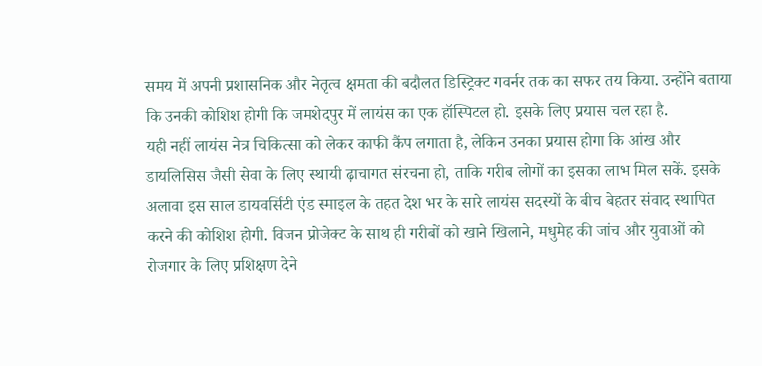समय में अपनी प्रशासनिक और नेतृत्व क्षमता की बदौलत डिस्ट्रिक्ट गवर्नर तक का सफर तय किया. उन्होंने बताया कि उनकी कोशिश होगी कि जमशेदपुर में लायंस का एक हॉस्पिटल हो. इसके लिए प्रयास चल रहा है.
यही नहीं लायंस नेत्र चिकित्सा को लेकर काफी कैंप लगाता है, लेकिन उनका प्रयास होगा कि आंख और डायलिसिस जैसी सेवा के लिए स्थायी ढ़ाचागत संरचना हो, ताकि गरीब लोगों का इसका लाभ मिल सकें. इसके अलावा इस साल डायवर्सिटी एंड स्माइल के तहत देश भर के सारे लायंस सदस्यों के बीच बेहतर संवाद स्थापित करने की कोशिश होगी. विजन प्रोजेक्ट के साथ ही गरीबों को खाने खिलाने, मधुमेह की जांच और युवाओं को रोजगार के लिए प्रशिक्षण देने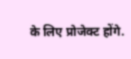के लिए प्रोजेक्ट होंगे.